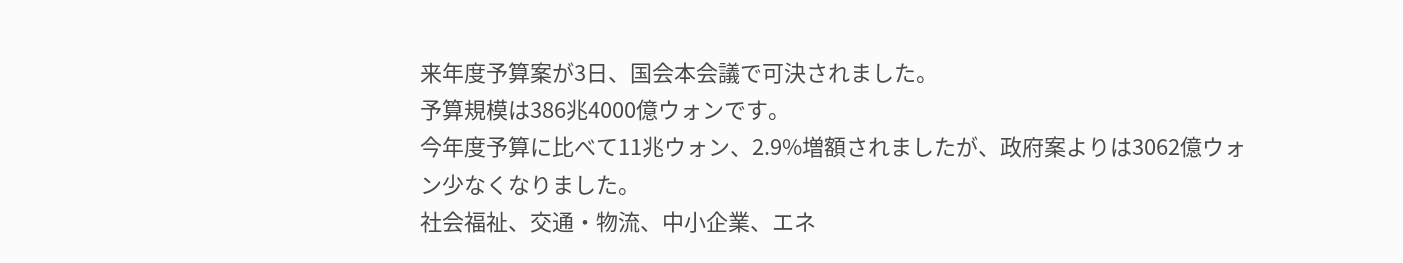来年度予算案が3日、国会本会議で可決されました。
予算規模は386兆4000億ウォンです。
今年度予算に比べて11兆ウォン、2.9%増額されましたが、政府案よりは3062億ウォン少なくなりました。
社会福祉、交通・物流、中小企業、エネ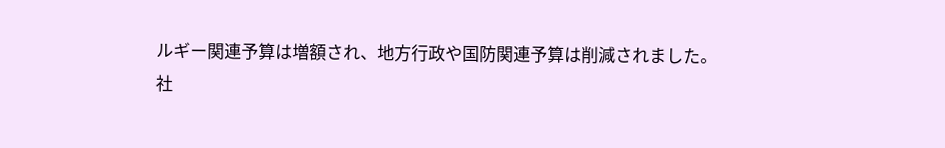ルギー関連予算は増額され、地方行政や国防関連予算は削減されました。
社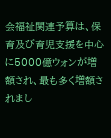会福祉関連予算は、保育及び育児支援を中心に5000億ウォンが増額され、最も多く増額されまし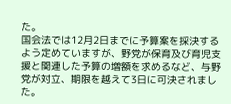た。
国会法では12月2日までに予算案を採決するよう定めていますが、野党が保育及び育児支援と関連した予算の増額を求めるなど、与野党が対立、期限を越えて3日に可決されました。